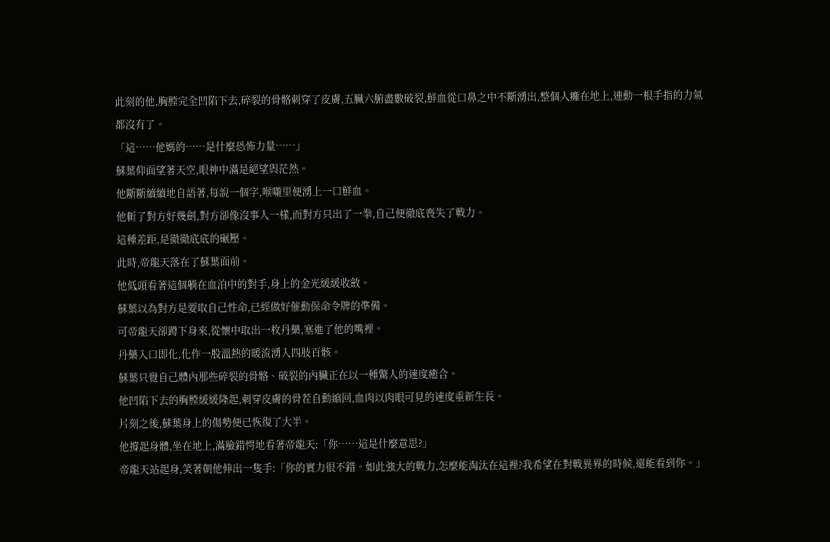此刻的他,胸膛完全凹陷下去,碎裂的骨骼刺穿了皮膚,五臟六腑盡數破裂,鮮血從口鼻之中不斷湧出,整個人癱在地上,連動一根手指的力氣都沒有了。
「這……他媽的……是什麼恐怖力量……」
蘇葉仰面望著天空,眼神中滿是絕望與茫然。
他斷斷續續地自語著,每說一個字,喉嚨里便湧上一口鮮血。
他斬了對方好幾劍,對方卻像沒事人一樣,而對方只出了一拳,自己便徹底喪失了戰力。
這種差距,是徹徹底底的碾壓。
此時,帝龍天落在了蘇葉面前。
他低頭看著這個躺在血泊中的對手,身上的金光緩緩收斂。
蘇葉以為對方是要取自己性命,已經做好催動保命令牌的準備。
可帝龍天卻蹲下身來,從懷中取出一枚丹藥,塞進了他的嘴裡。
丹藥入口即化,化作一股溫熱的暖流湧入四肢百骸。
蘇葉只覺自己體內那些碎裂的骨骼、破裂的內臟正在以一種驚人的速度癒合。
他凹陷下去的胸膛緩緩隆起,刺穿皮膚的骨茬自動縮回,血肉以肉眼可見的速度重新生長。
片刻之後,蘇葉身上的傷勢便已恢復了大半。
他撐起身體,坐在地上,滿臉錯愕地看著帝龍天:「你……這是什麼意思?」
帝龍天站起身,笑著朝他伸出一隻手:「你的實力很不錯。如此強大的戰力,怎麼能淘汰在這裡?我希望在對戰異界的時候,還能看到你。」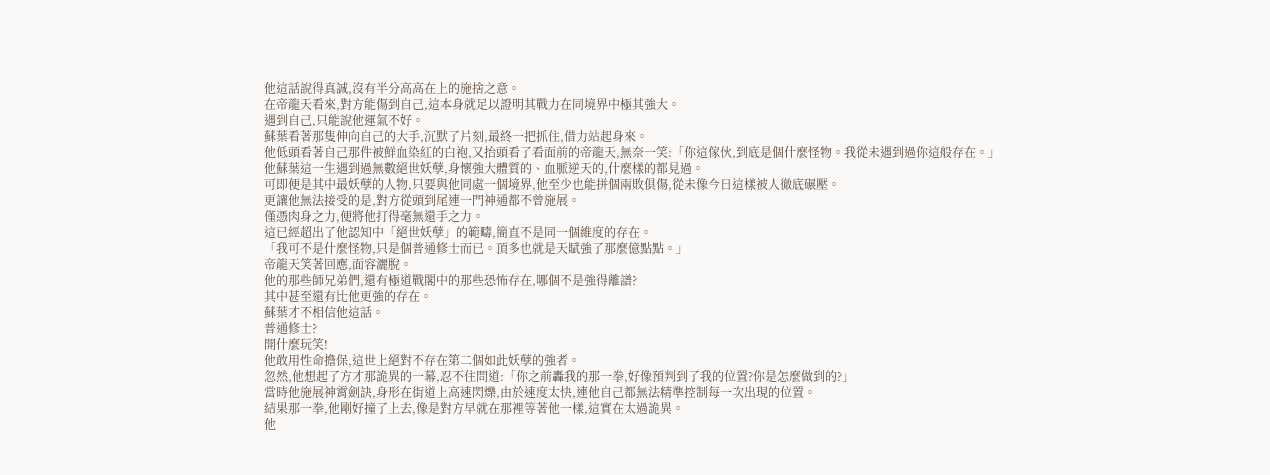他這話說得真誠,沒有半分高高在上的施捨之意。
在帝龍天看來,對方能傷到自己,這本身就足以證明其戰力在同境界中極其強大。
遇到自己,只能說他運氣不好。
蘇葉看著那隻伸向自己的大手,沉默了片刻,最終一把抓住,借力站起身來。
他低頭看著自己那件被鮮血染紅的白袍,又抬頭看了看面前的帝龍天,無奈一笑:「你這傢伙,到底是個什麼怪物。我從未遇到過你這般存在。」
他蘇葉這一生遇到過無數絕世妖孽,身懷強大體質的、血脈逆天的,什麼樣的都見過。
可即便是其中最妖孽的人物,只要與他同處一個境界,他至少也能拼個兩敗俱傷,從未像今日這樣被人徹底碾壓。
更讓他無法接受的是,對方從頭到尾連一門神通都不曾施展。
僅憑肉身之力,便將他打得毫無還手之力。
這已經超出了他認知中「絕世妖孽」的範疇,簡直不是同一個維度的存在。
「我可不是什麼怪物,只是個普通修士而已。頂多也就是天賦強了那麼億點點。」
帝龍天笑著回應,面容灑脫。
他的那些師兄弟們,還有極道戰閣中的那些恐怖存在,哪個不是強得離譜?
其中甚至還有比他更強的存在。
蘇葉才不相信他這話。
普通修士?
開什麼玩笑!
他敢用性命擔保,這世上絕對不存在第二個如此妖孽的強者。
忽然,他想起了方才那詭異的一幕,忍不住問道:「你之前轟我的那一拳,好像預判到了我的位置?你是怎麼做到的?」
當時他施展神霄劍訣,身形在街道上高速閃爍,由於速度太快,連他自己都無法精準控制每一次出現的位置。
結果那一拳,他剛好撞了上去,像是對方早就在那裡等著他一樣,這實在太過詭異。
他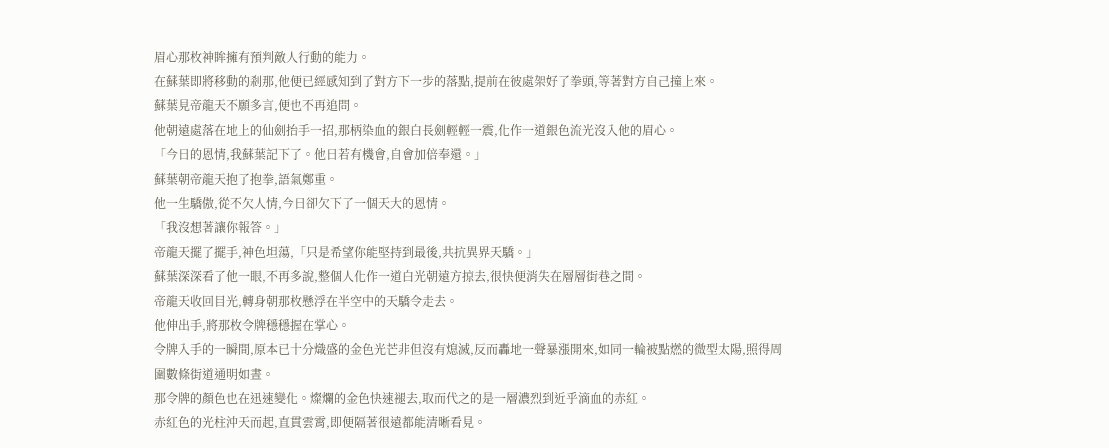眉心那枚神眸擁有預判敵人行動的能力。
在蘇葉即將移動的剎那,他便已經感知到了對方下一步的落點,提前在彼處架好了拳頭,等著對方自己撞上來。
蘇葉見帝龍天不願多言,便也不再追問。
他朝遠處落在地上的仙劍抬手一招,那柄染血的銀白長劍輕輕一震,化作一道銀色流光沒入他的眉心。
「今日的恩情,我蘇葉記下了。他日若有機會,自會加倍奉還。」
蘇葉朝帝龍天抱了抱拳,語氣鄭重。
他一生驕傲,從不欠人情,今日卻欠下了一個天大的恩情。
「我沒想著讓你報答。」
帝龍天擺了擺手,神色坦蕩,「只是希望你能堅持到最後,共抗異界天驕。」
蘇葉深深看了他一眼,不再多說,整個人化作一道白光朝遠方掠去,很快便消失在層層街巷之間。
帝龍天收回目光,轉身朝那枚懸浮在半空中的天驕令走去。
他伸出手,將那枚令牌穩穩握在掌心。
令牌入手的一瞬間,原本已十分熾盛的金色光芒非但沒有熄滅,反而轟地一聲暴漲開來,如同一輪被點燃的微型太陽,照得周圍數條街道通明如晝。
那令牌的顏色也在迅速變化。燦爛的金色快速褪去,取而代之的是一層濃烈到近乎滴血的赤紅。
赤紅色的光柱沖天而起,直貫雲霄,即便隔著很遠都能清晰看見。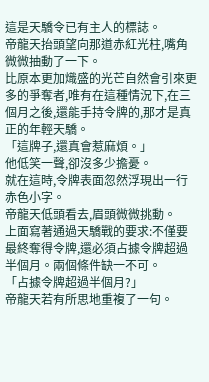這是天驕令已有主人的標誌。
帝龍天抬頭望向那道赤紅光柱,嘴角微微抽動了一下。
比原本更加熾盛的光芒自然會引來更多的爭奪者,唯有在這種情況下,在三個月之後,還能手持令牌的,那才是真正的年輕天驕。
「這牌子,還真會惹麻煩。」
他低笑一聲,卻沒多少擔憂。
就在這時,令牌表面忽然浮現出一行赤色小字。
帝龍天低頭看去,眉頭微微挑動。
上面寫著通過天驕戰的要求:不僅要最終奪得令牌,還必須占據令牌超過半個月。兩個條件缺一不可。
「占據令牌超過半個月?」
帝龍天若有所思地重複了一句。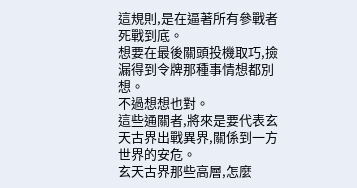這規則,是在逼著所有參戰者死戰到底。
想要在最後關頭投機取巧,撿漏得到令牌那種事情想都別想。
不過想想也對。
這些通關者,將來是要代表玄天古界出戰異界,關係到一方世界的安危。
玄天古界那些高層,怎麼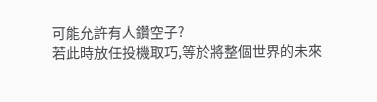可能允許有人鑽空子?
若此時放任投機取巧,等於將整個世界的未來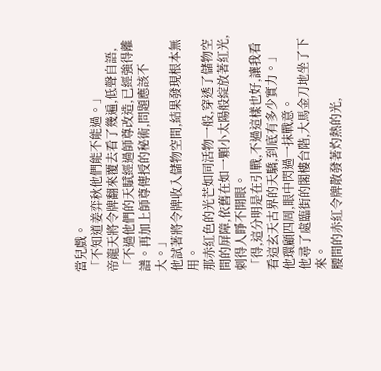當兒戲。
「不知道姜弈秋他們能不能過。」
帝龍天將令牌翻來覆去看了幾遍,低聲自語,「不過他們的天賦經過師尊改造,已經強得離譜。再加上師尊傳授的秘術,問題應該不大。」
他試著將令牌收入儲物空間,結果發現根本無用。
那赤紅色的光芒如同活物一般,穿透了儲物空間的屏障,依舊在如一顆小太陽般綻放著紅光,刺得人睜不開眼。
「得,這分明是在引戰,不過這樣也好,讓我看看這玄天古界的天驕,到底有多少實力。」
他環顧四周,眼中閃過一抹戰意。
他尋了處臨街的閣樓台階,大馬金刀地坐了下來。
腰間的赤紅令牌散發著灼熱的光,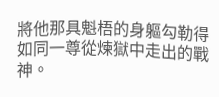將他那具魁梧的身軀勾勒得如同一尊從煉獄中走出的戰神。